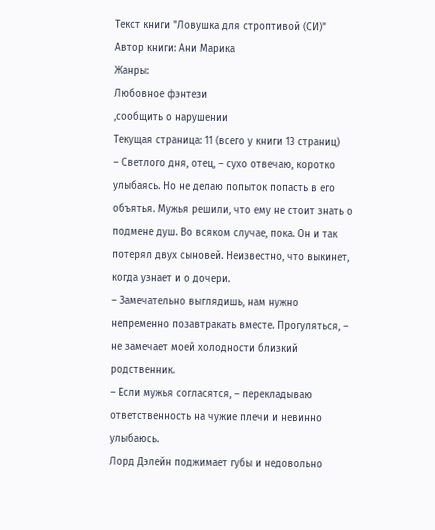Текст книги "Ловушка для строптивой (СИ)"
Автор книги: Ани Марика
Жанры:
Любовное фэнтези
,сообщить о нарушении
Текущая страница: 11 (всего у книги 13 страниц)
– Светлого дня, отец, – сухо отвечаю, коротко улыбаясь. Но не делаю попыток попасть в его объятья. Мужья решили, что ему не стоит знать о подмене душ. Во всяком случае, пока. Он и так потерял двух сыновей. Неизвестно, что выкинет, когда узнает и о дочери.
– Замечательно выглядишь, нам нужно непременно позавтракать вместе. Прогуляться, – не замечает моей холодности близкий родственник.
– Если мужья согласятся, – перекладываю ответственность на чужие плечи и невинно улыбаюсь.
Лорд Дэлейн поджимает губы и недовольно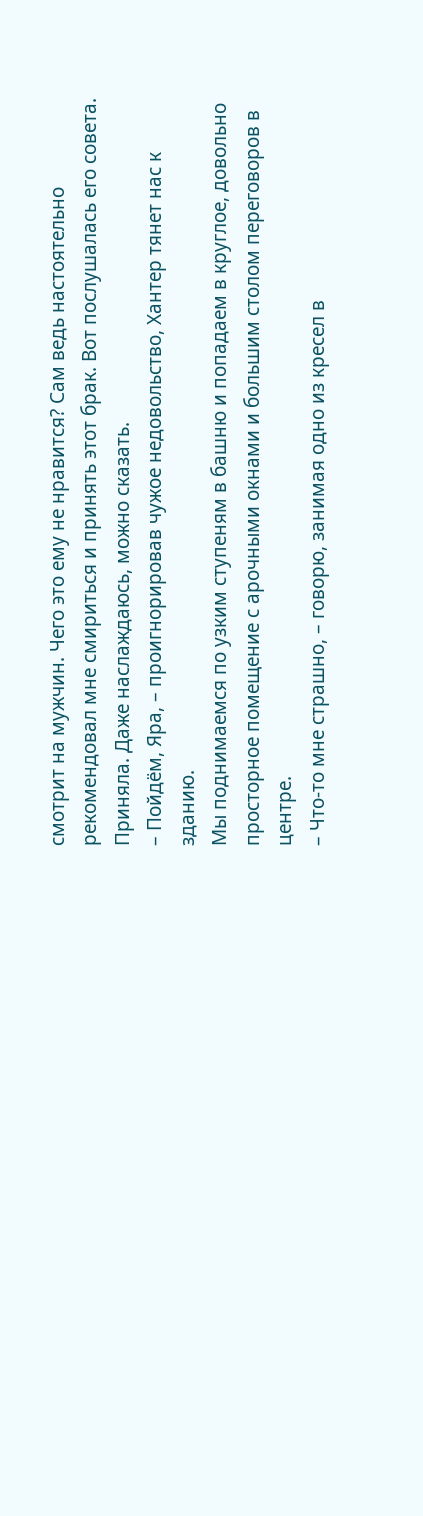смотрит на мужчин. Чего это ему не нравится? Сам ведь настоятельно рекомендовал мне смириться и принять этот брак. Вот послушалась его совета. Приняла. Даже наслаждаюсь, можно сказать.
– Пойдём, Яра, – проигнорировав чужое недовольство, Хантер тянет нас к зданию.
Мы поднимаемся по узким ступеням в башню и попадаем в круглое, довольно просторное помещение с арочными окнами и большим столом переговоров в центре.
– Что-то мне страшно, – говорю, занимая одно из кресел в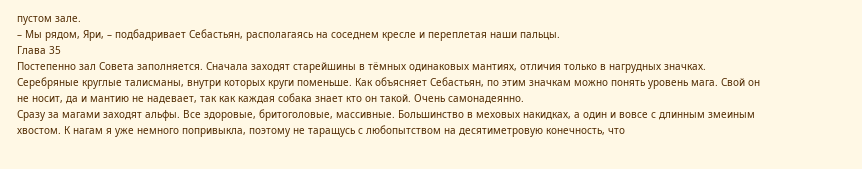пустом зале.
– Мы рядом, Яри, – подбадривает Себастьян, располагаясь на соседнем кресле и переплетая наши пальцы.
Глава 35
Постепенно зал Совета заполняется. Сначала заходят старейшины в тёмных одинаковых мантиях, отличия только в нагрудных значках. Серебряные круглые талисманы, внутри которых круги поменьше. Как объясняет Себастьян, по этим значкам можно понять уровень мага. Свой он не носит, да и мантию не надевает, так как каждая собака знает кто он такой. Очень самонадеянно.
Сразу за магами заходят альфы. Все здоровые, бритоголовые, массивные. Большинство в меховых накидках, а один и вовсе с длинным змеиным хвостом. К нагам я уже немного попривыкла, поэтому не таращусь с любопытством на десятиметровую конечность, что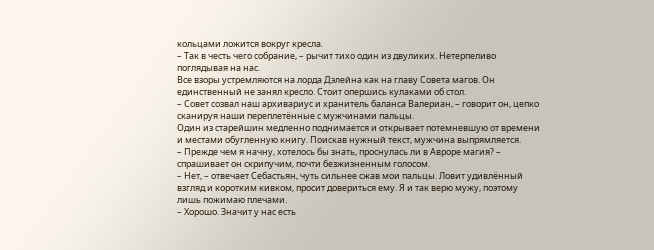кольцами ложится вокруг кресла.
– Так в честь чего собрание, – рычит тихо один из двуликих. Нетерпеливо поглядывая на нас.
Все взоры устремляются на лорда Дэлейна как на главу Совета магов. Он единственный не занял кресло. Стоит опершись кулаками об стол.
– Совет созвал наш архивариус и хранитель баланса Валериан, – говорит он, цепко сканируя наши переплетённые с мужчинами пальцы.
Один из старейшин медленно поднимается и открывает потемневшую от времени и местами обугленную книгу. Поискав нужный текст, мужчина выпрямляется.
– Прежде чем я начну, хотелось бы знать, проснулась ли в Авроре магия? – спрашивает он скрипучим, почти безжизненным голосом.
– Нет, – отвечает Себастьян, чуть сильнее сжав мои пальцы. Ловит удивлённый взгляд и коротким кивком, просит довериться ему. Я и так верю мужу, поэтому лишь пожимаю плечами.
– Хорошо. Значит у нас есть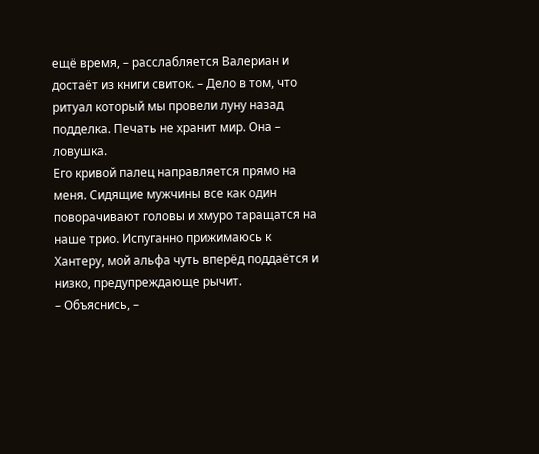ещё время, – расслабляется Валериан и достаёт из книги свиток. – Дело в том, что ритуал который мы провели луну назад подделка. Печать не хранит мир. Она – ловушка.
Его кривой палец направляется прямо на меня. Сидящие мужчины все как один поворачивают головы и хмуро таращатся на наше трио. Испуганно прижимаюсь к Хантеру, мой альфа чуть вперёд поддаётся и низко, предупреждающе рычит.
– Объяснись, –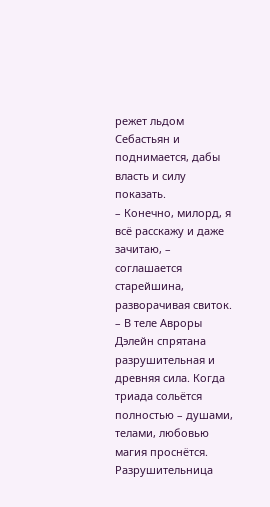режет льдом Себастьян и поднимается, дабы власть и силу показать.
– Конечно, милорд, я всё расскажу и даже зачитаю, – соглашается старейшина, разворачивая свиток. – В теле Авроры Дэлейн спрятана разрушительная и древняя сила. Когда триада сольётся полностью – душами, телами, любовью магия проснётся. Разрушительница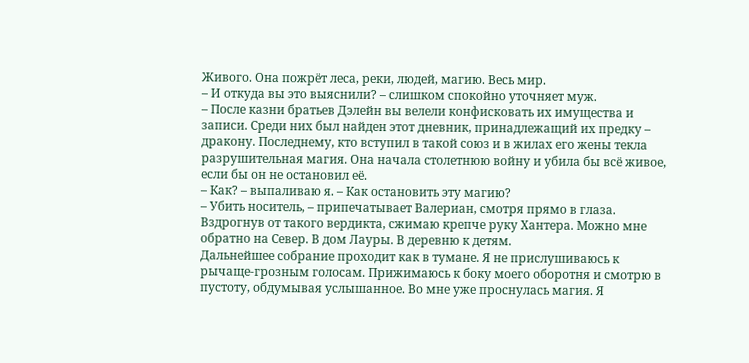Живого. Она пожрёт леса, реки, людей, магию. Весь мир.
– И откуда вы это выяснили? – слишком спокойно уточняет муж.
– После казни братьев Дэлейн вы велели конфисковать их имущества и записи. Среди них был найден этот дневник, принадлежащий их предку – дракону. Последнему, кто вступил в такой союз и в жилах его жены текла разрушительная магия. Она начала столетнюю войну и убила бы всё живое, если бы он не остановил её.
– Как? – выпаливаю я. – Как остановить эту магию?
– Убить носитель, – припечатывает Валериан, смотря прямо в глаза.
Вздрогнув от такого вердикта, сжимаю крепче руку Хантера. Можно мне обратно на Север. В дом Лауры. В деревню к детям.
Дальнейшее собрание проходит как в тумане. Я не прислушиваюсь к рычаще-грозным голосам. Прижимаюсь к боку моего оборотня и смотрю в пустоту, обдумывая услышанное. Во мне уже проснулась магия. Я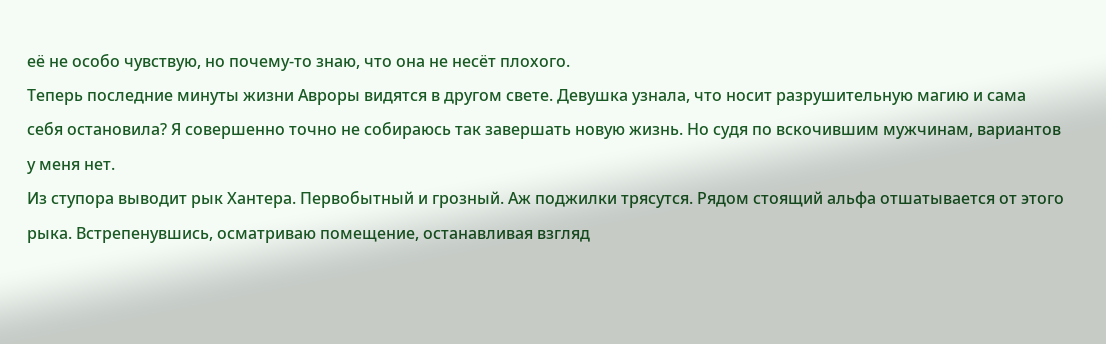её не особо чувствую, но почему-то знаю, что она не несёт плохого.
Теперь последние минуты жизни Авроры видятся в другом свете. Девушка узнала, что носит разрушительную магию и сама себя остановила? Я совершенно точно не собираюсь так завершать новую жизнь. Но судя по вскочившим мужчинам, вариантов у меня нет.
Из ступора выводит рык Хантера. Первобытный и грозный. Аж поджилки трясутся. Рядом стоящий альфа отшатывается от этого рыка. Встрепенувшись, осматриваю помещение, останавливая взгляд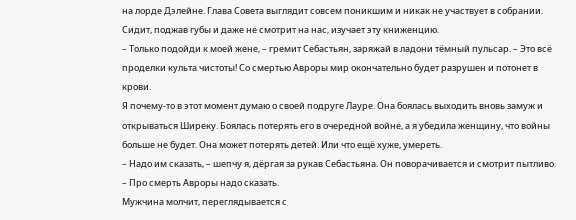на лорде Дэлейне. Глава Совета выглядит совсем поникшим и никак не участвует в собрании. Сидит, поджав губы и даже не смотрит на нас, изучает эту книженцию.
– Только подойди к моей жене, – гремит Себастьян, заряжай в ладони тёмный пульсар. – Это всё проделки культа чистоты! Со смертью Авроры мир окончательно будет разрушен и потонет в крови.
Я почему-то в этот момент думаю о своей подруге Лауре. Она боялась выходить вновь замуж и открываться Ширеку. Боялась потерять его в очередной войне, а я убедила женщину, что войны больше не будет. Она может потерять детей. Или что ещё хуже, умереть.
– Надо им сказать, – шепчу я, дёргая за рукав Себастьяна. Он поворачивается и смотрит пытливо. – Про смерть Авроры надо сказать.
Мужчина молчит, переглядывается с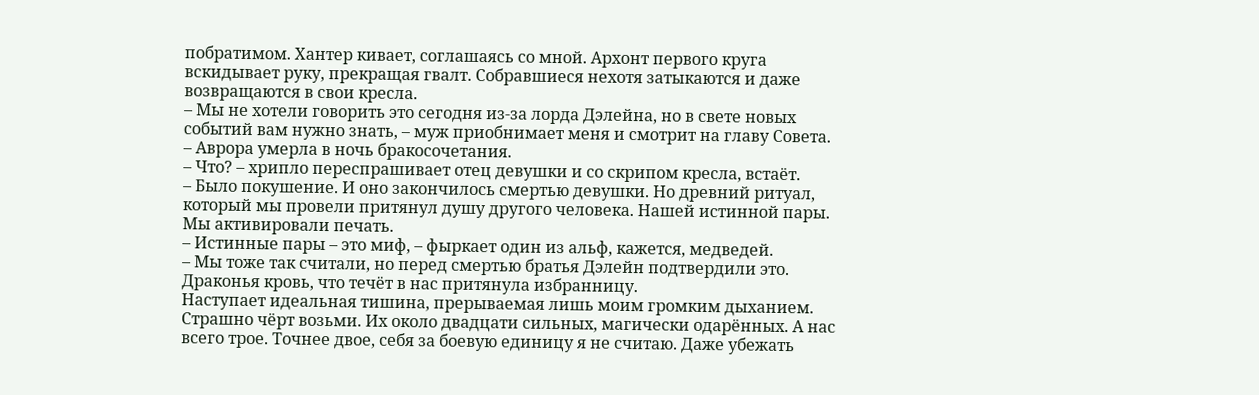побратимом. Хантер кивает, соглашаясь со мной. Архонт первого круга вскидывает руку, прекращая гвалт. Собравшиеся нехотя затыкаются и даже возвращаются в свои кресла.
– Мы не хотели говорить это сегодня из-за лорда Дэлейна, но в свете новых событий вам нужно знать, – муж приобнимает меня и смотрит на главу Совета. – Аврора умерла в ночь бракосочетания.
– Что? – хрипло переспрашивает отец девушки и со скрипом кресла, встаёт.
– Было покушение. И оно закончилось смертью девушки. Но древний ритуал, который мы провели притянул душу другого человека. Нашей истинной пары. Мы активировали печать.
– Истинные пары – это миф, – фыркает один из альф, кажется, медведей.
– Мы тоже так считали, но перед смертью братья Дэлейн подтвердили это. Драконья кровь, что течёт в нас притянула избранницу.
Наступает идеальная тишина, прерываемая лишь моим громким дыханием. Страшно чёрт возьми. Их около двадцати сильных, магически одарённых. А нас всего трое. Точнее двое, себя за боевую единицу я не считаю. Даже убежать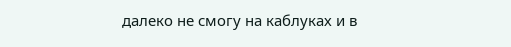далеко не смогу на каблуках и в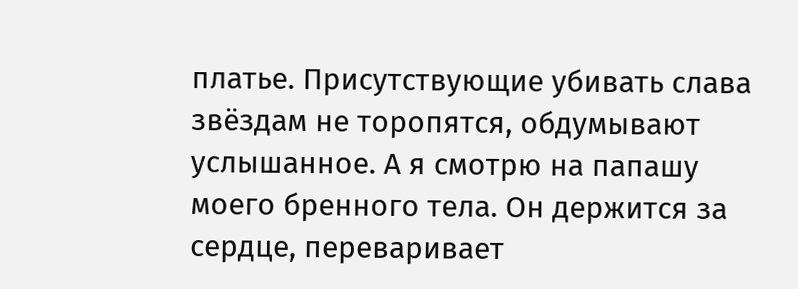платье. Присутствующие убивать слава звёздам не торопятся, обдумывают услышанное. А я смотрю на папашу моего бренного тела. Он держится за сердце, переваривает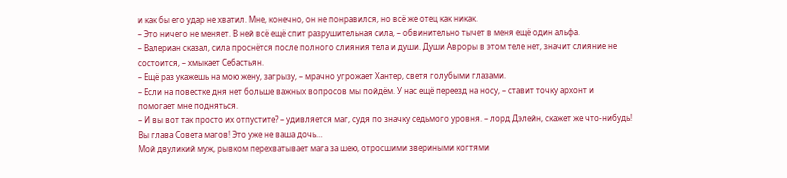и как бы его удар не хватил. Мне, конечно, он не понравился, но всё же отец как никак.
– Это ничего не меняет. В ней всё ещё спит разрушительная сила, – обвинительно тычет в меня ещё один альфа.
– Валериан сказал, сила проснётся после полного слияния тела и души. Души Авроры в этом теле нет, значит слияние не состоится, – хмыкает Себастьян.
– Ещё раз укажешь на мою жену, загрызу, – мрачно угрожает Хантер, светя голубыми глазами.
– Если на повестке дня нет больше важных вопросов мы пойдём. У нас ещё переезд на носу, – ставит точку архонт и помогает мне подняться.
– И вы вот так просто их отпустите? – удивляется маг, судя по значку седьмого уровня. – лорд Дэлейн, скажет же что-нибудь! Вы глава Совета магов! Это уже не ваша дочь…
Мой двуликий муж, рывком перехватывает мага за шею, отросшими звериными когтями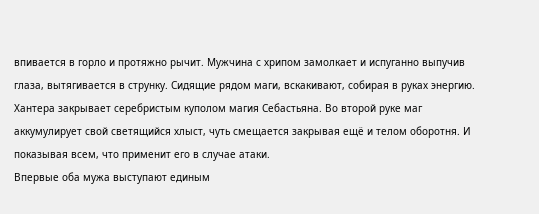впивается в горло и протяжно рычит. Мужчина с хрипом замолкает и испуганно выпучив глаза, вытягивается в струнку. Сидящие рядом маги, вскакивают, собирая в руках энергию.
Хантера закрывает серебристым куполом магия Себастьяна. Во второй руке маг аккумулирует свой светящийся хлыст, чуть смещается закрывая ещё и телом оборотня. И показывая всем, что применит его в случае атаки.
Впервые оба мужа выступают единым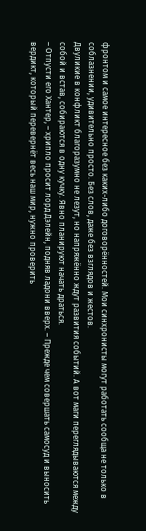фронтом и самое интересное без каких-либо договорённостей. Мои синхронисты могут работать сообща не только в соблазнении, удивительно просто. Без слов, даже без взглядов и жестов.
Двуликие в конфликт благоразумно не лезут, но напряжённо ждут развития событий. А вот маги переглядываются между собой и встав, собираются в одну кучку. Явно планируют начать драться.
– Отпусти его Хантер, – хрипло просит лорд Дэлейн, подняв ладони вверх. – Прежде чем совершать самосуд и выносить вердикт, который перевернёт весь наш мир, нужно проверить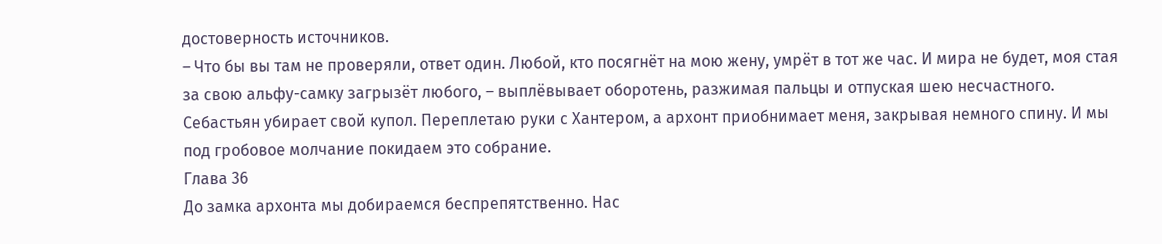достоверность источников.
– Что бы вы там не проверяли, ответ один. Любой, кто посягнёт на мою жену, умрёт в тот же час. И мира не будет, моя стая за свою альфу-самку загрызёт любого, – выплёвывает оборотень, разжимая пальцы и отпуская шею несчастного.
Себастьян убирает свой купол. Переплетаю руки с Хантером, а архонт приобнимает меня, закрывая немного спину. И мы под гробовое молчание покидаем это собрание.
Глава 36
До замка архонта мы добираемся беспрепятственно. Нас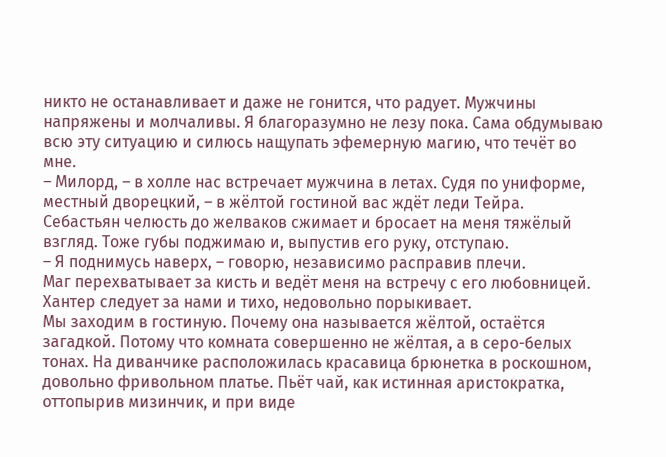никто не останавливает и даже не гонится, что радует. Мужчины напряжены и молчаливы. Я благоразумно не лезу пока. Сама обдумываю всю эту ситуацию и силюсь нащупать эфемерную магию, что течёт во мне.
– Милорд, – в холле нас встречает мужчина в летах. Судя по униформе, местный дворецкий, – в жёлтой гостиной вас ждёт леди Тейра.
Себастьян челюсть до желваков сжимает и бросает на меня тяжёлый взгляд. Тоже губы поджимаю и, выпустив его руку, отступаю.
– Я поднимусь наверх, – говорю, независимо расправив плечи.
Маг перехватывает за кисть и ведёт меня на встречу с его любовницей. Хантер следует за нами и тихо, недовольно порыкивает.
Мы заходим в гостиную. Почему она называется жёлтой, остаётся загадкой. Потому что комната совершенно не жёлтая, а в серо-белых тонах. На диванчике расположилась красавица брюнетка в роскошном, довольно фривольном платье. Пьёт чай, как истинная аристократка, оттопырив мизинчик, и при виде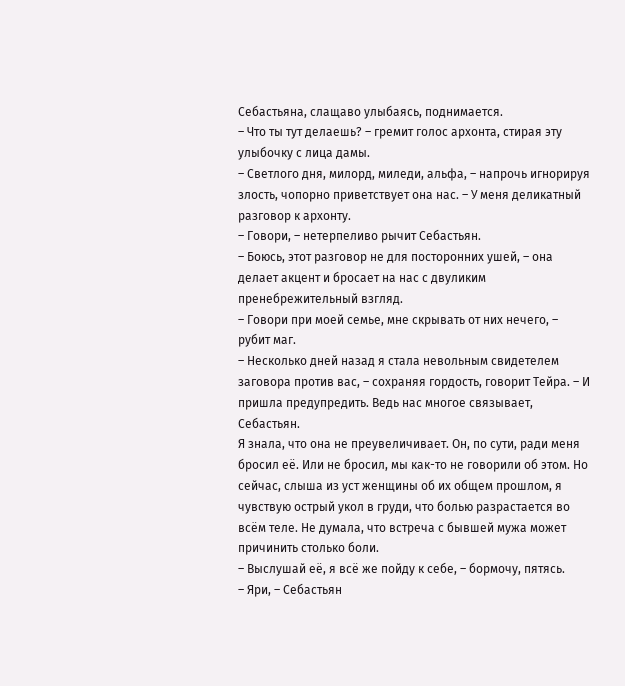Себастьяна, слащаво улыбаясь, поднимается.
– Что ты тут делаешь? – гремит голос архонта, стирая эту улыбочку с лица дамы.
– Светлого дня, милорд, миледи, альфа, – напрочь игнорируя злость, чопорно приветствует она нас. – У меня деликатный разговор к архонту.
– Говори, – нетерпеливо рычит Себастьян.
– Боюсь, этот разговор не для посторонних ушей, – она делает акцент и бросает на нас с двуликим пренебрежительный взгляд.
– Говори при моей семье, мне скрывать от них нечего, – рубит маг.
– Несколько дней назад я стала невольным свидетелем заговора против вас, – сохраняя гордость, говорит Тейра. – И пришла предупредить. Ведь нас многое связывает, Себастьян.
Я знала, что она не преувеличивает. Он, по сути, ради меня бросил её. Или не бросил, мы как-то не говорили об этом. Но сейчас, слыша из уст женщины об их общем прошлом, я чувствую острый укол в груди, что болью разрастается во всём теле. Не думала, что встреча с бывшей мужа может причинить столько боли.
– Выслушай её, я всё же пойду к себе, – бормочу, пятясь.
– Яри, – Себастьян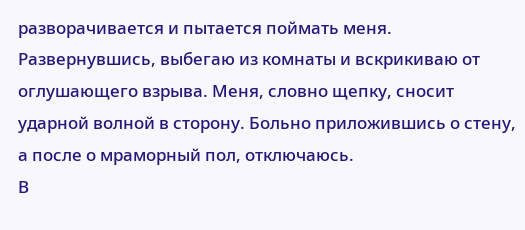разворачивается и пытается поймать меня.
Развернувшись, выбегаю из комнаты и вскрикиваю от оглушающего взрыва. Меня, словно щепку, сносит ударной волной в сторону. Больно приложившись о стену, а после о мраморный пол, отключаюсь.
В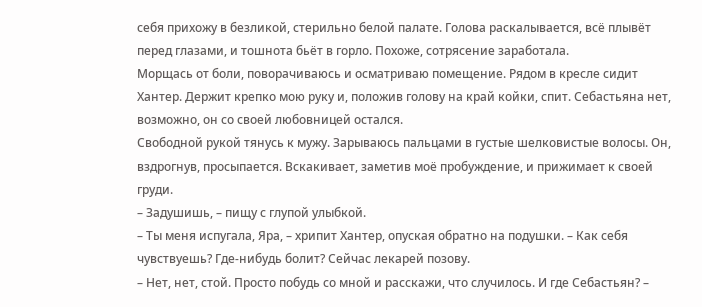себя прихожу в безликой, стерильно белой палате. Голова раскалывается, всё плывёт перед глазами, и тошнота бьёт в горло. Похоже, сотрясение заработала.
Морщась от боли, поворачиваюсь и осматриваю помещение. Рядом в кресле сидит Хантер. Держит крепко мою руку и, положив голову на край койки, спит. Себастьяна нет, возможно, он со своей любовницей остался.
Свободной рукой тянусь к мужу. Зарываюсь пальцами в густые шелковистые волосы. Он, вздрогнув, просыпается. Вскакивает, заметив моё пробуждение, и прижимает к своей груди.
– Задушишь, – пищу с глупой улыбкой.
– Ты меня испугала, Яра, – хрипит Хантер, опуская обратно на подушки. – Как себя чувствуешь? Где-нибудь болит? Сейчас лекарей позову.
– Нет, нет, стой. Просто побудь со мной и расскажи, что случилось. И где Себастьян? –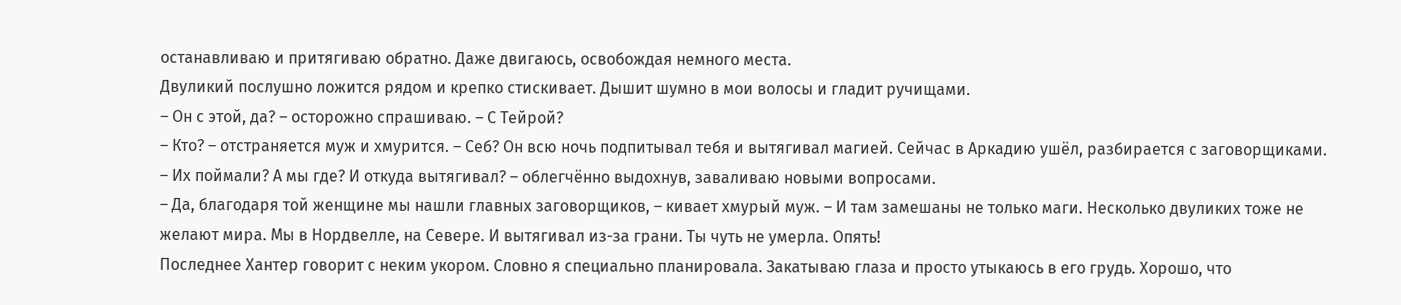останавливаю и притягиваю обратно. Даже двигаюсь, освобождая немного места.
Двуликий послушно ложится рядом и крепко стискивает. Дышит шумно в мои волосы и гладит ручищами.
– Он с этой, да? – осторожно спрашиваю. – С Тейрой?
– Кто? – отстраняется муж и хмурится. – Себ? Он всю ночь подпитывал тебя и вытягивал магией. Сейчас в Аркадию ушёл, разбирается с заговорщиками.
– Их поймали? А мы где? И откуда вытягивал? – облегчённо выдохнув, заваливаю новыми вопросами.
– Да, благодаря той женщине мы нашли главных заговорщиков, – кивает хмурый муж. – И там замешаны не только маги. Несколько двуликих тоже не желают мира. Мы в Нордвелле, на Севере. И вытягивал из-за грани. Ты чуть не умерла. Опять!
Последнее Хантер говорит с неким укором. Словно я специально планировала. Закатываю глаза и просто утыкаюсь в его грудь. Хорошо, что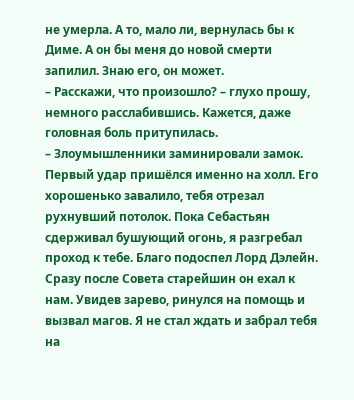не умерла. А то, мало ли, вернулась бы к Диме. А он бы меня до новой смерти запилил. Знаю его, он может.
– Расскажи, что произошло? – глухо прошу, немного расслабившись. Кажется, даже головная боль притупилась.
– Злоумышленники заминировали замок. Первый удар пришёлся именно на холл. Его хорошенько завалило, тебя отрезал рухнувший потолок. Пока Себастьян сдерживал бушующий огонь, я разгребал проход к тебе. Благо подоспел Лорд Дэлейн. Сразу после Совета старейшин он ехал к нам. Увидев зарево, ринулся на помощь и вызвал магов. Я не стал ждать и забрал тебя на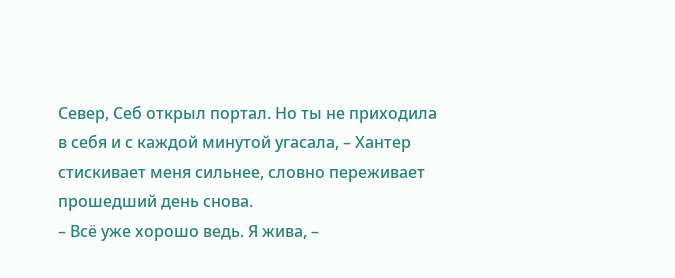Север, Себ открыл портал. Но ты не приходила в себя и с каждой минутой угасала, – Хантер стискивает меня сильнее, словно переживает прошедший день снова.
– Всё уже хорошо ведь. Я жива, –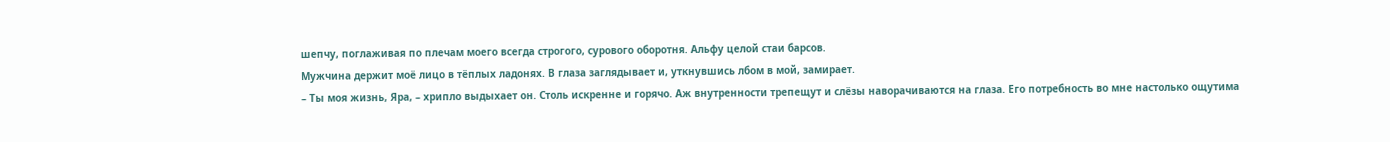шепчу, поглаживая по плечам моего всегда строгого, сурового оборотня. Альфу целой стаи барсов.
Мужчина держит моё лицо в тёплых ладонях. В глаза заглядывает и, уткнувшись лбом в мой, замирает.
– Ты моя жизнь, Яра, – хрипло выдыхает он. Столь искренне и горячо. Аж внутренности трепещут и слёзы наворачиваются на глаза. Его потребность во мне настолько ощутима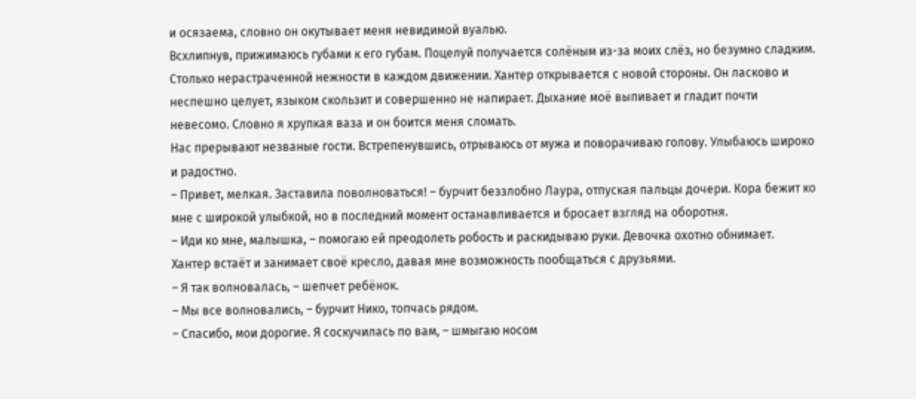и осязаема, словно он окутывает меня невидимой вуалью.
Всхлипнув, прижимаюсь губами к его губам. Поцелуй получается солёным из-за моих слёз, но безумно сладким. Столько нерастраченной нежности в каждом движении. Хантер открывается с новой стороны. Он ласково и неспешно целует, языком скользит и совершенно не напирает. Дыхание моё выпивает и гладит почти невесомо. Словно я хрупкая ваза и он боится меня сломать.
Нас прерывают незваные гости. Встрепенувшись, отрываюсь от мужа и поворачиваю голову. Улыбаюсь широко и радостно.
– Привет, мелкая. Заставила поволноваться! – бурчит беззлобно Лаура, отпуская пальцы дочери. Кора бежит ко мне с широкой улыбкой, но в последний момент останавливается и бросает взгляд на оборотня.
– Иди ко мне, малышка, – помогаю ей преодолеть робость и раскидываю руки. Девочка охотно обнимает.
Хантер встаёт и занимает своё кресло, давая мне возможность пообщаться с друзьями.
– Я так волновалась, – шепчет ребёнок.
– Мы все волновались, – бурчит Нико, топчась рядом.
– Спасибо, мои дорогие. Я соскучилась по вам, – шмыгаю носом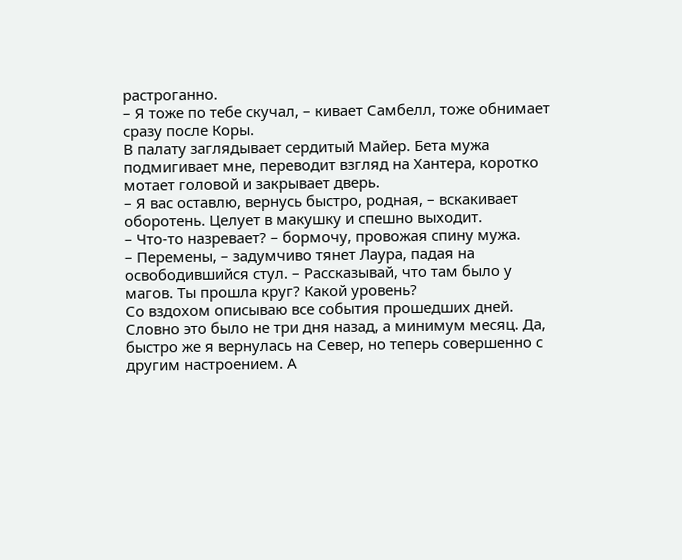растроганно.
– Я тоже по тебе скучал, – кивает Самбелл, тоже обнимает сразу после Коры.
В палату заглядывает сердитый Майер. Бета мужа подмигивает мне, переводит взгляд на Хантера, коротко мотает головой и закрывает дверь.
– Я вас оставлю, вернусь быстро, родная, – вскакивает оборотень. Целует в макушку и спешно выходит.
– Что-то назревает? – бормочу, провожая спину мужа.
– Перемены, – задумчиво тянет Лаура, падая на освободившийся стул. – Рассказывай, что там было у магов. Ты прошла круг? Какой уровень?
Со вздохом описываю все события прошедших дней. Словно это было не три дня назад, а минимум месяц. Да, быстро же я вернулась на Север, но теперь совершенно с другим настроением. А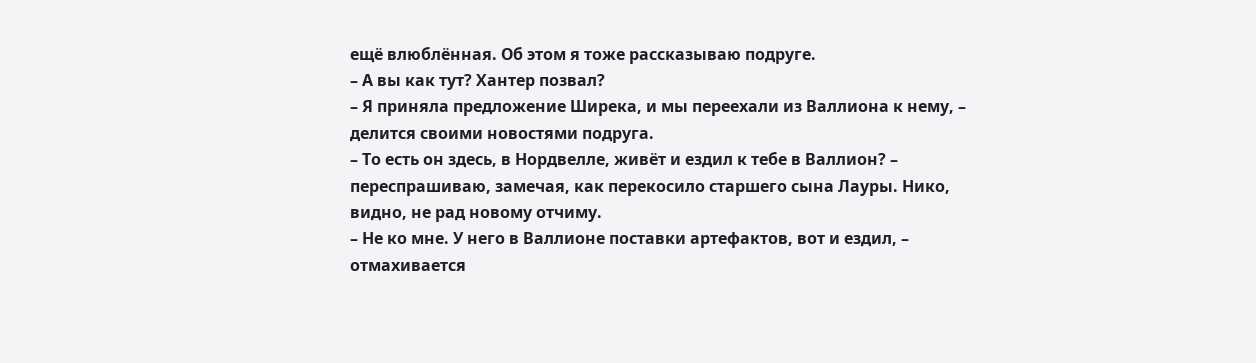ещё влюблённая. Об этом я тоже рассказываю подруге.
– А вы как тут? Хантер позвал?
– Я приняла предложение Ширека, и мы переехали из Валлиона к нему, – делится своими новостями подруга.
– То есть он здесь, в Нордвелле, живёт и ездил к тебе в Валлион? – переспрашиваю, замечая, как перекосило старшего сына Лауры. Нико, видно, не рад новому отчиму.
– Не ко мне. У него в Валлионе поставки артефактов, вот и ездил, – отмахивается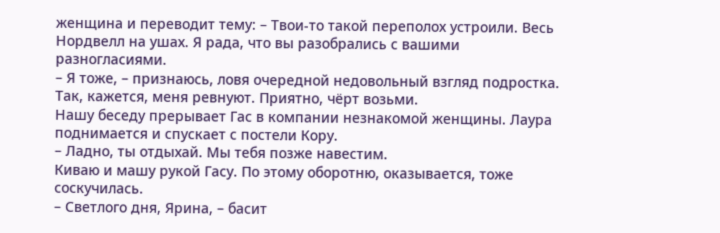женщина и переводит тему: – Твои-то такой переполох устроили. Весь Нордвелл на ушах. Я рада, что вы разобрались с вашими разногласиями.
– Я тоже, – признаюсь, ловя очередной недовольный взгляд подростка. Так, кажется, меня ревнуют. Приятно, чёрт возьми.
Нашу беседу прерывает Гас в компании незнакомой женщины. Лаура поднимается и спускает с постели Кору.
– Ладно, ты отдыхай. Мы тебя позже навестим.
Киваю и машу рукой Гасу. По этому оборотню, оказывается, тоже соскучилась.
– Светлого дня, Ярина, – басит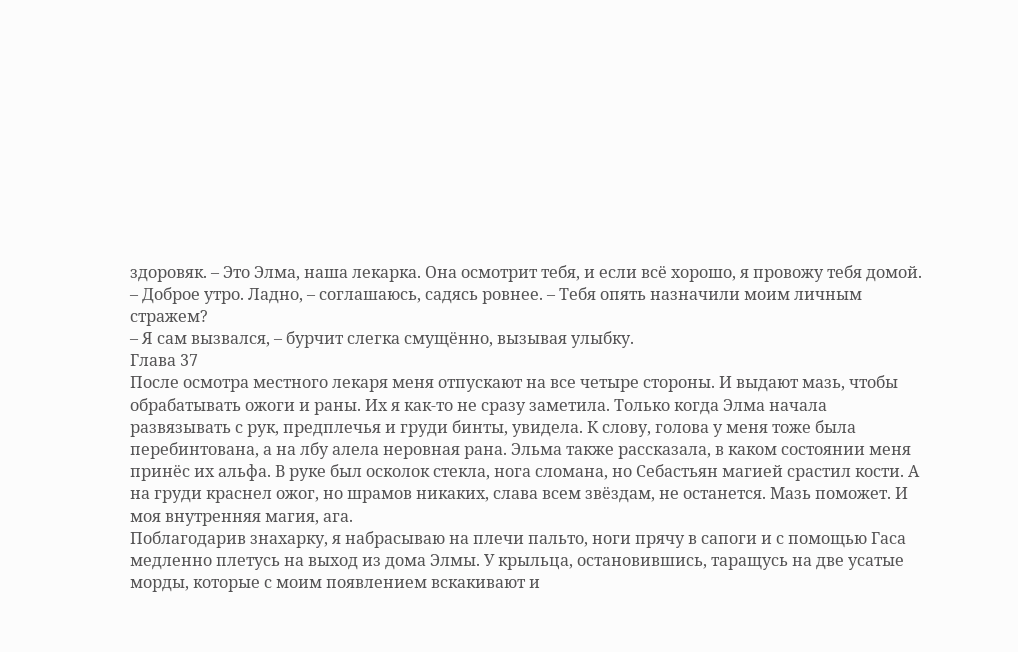здоровяк. – Это Элма, наша лекарка. Она осмотрит тебя, и если всё хорошо, я провожу тебя домой.
– Доброе утро. Ладно, – соглашаюсь, садясь ровнее. – Тебя опять назначили моим личным стражем?
– Я сам вызвался, – бурчит слегка смущённо, вызывая улыбку.
Глава 37
После осмотра местного лекаря меня отпускают на все четыре стороны. И выдают мазь, чтобы обрабатывать ожоги и раны. Их я как-то не сразу заметила. Только когда Элма начала развязывать с рук, предплечья и груди бинты, увидела. К слову, голова у меня тоже была перебинтована, а на лбу алела неровная рана. Эльма также рассказала, в каком состоянии меня принёс их альфа. В руке был осколок стекла, нога сломана, но Себастьян магией срастил кости. А на груди краснел ожог, но шрамов никаких, слава всем звёздам, не останется. Мазь поможет. И моя внутренняя магия, ага.
Поблагодарив знахарку, я набрасываю на плечи пальто, ноги прячу в сапоги и с помощью Гаса медленно плетусь на выход из дома Элмы. У крыльца, остановившись, таращусь на две усатые морды, которые с моим появлением вскакивают и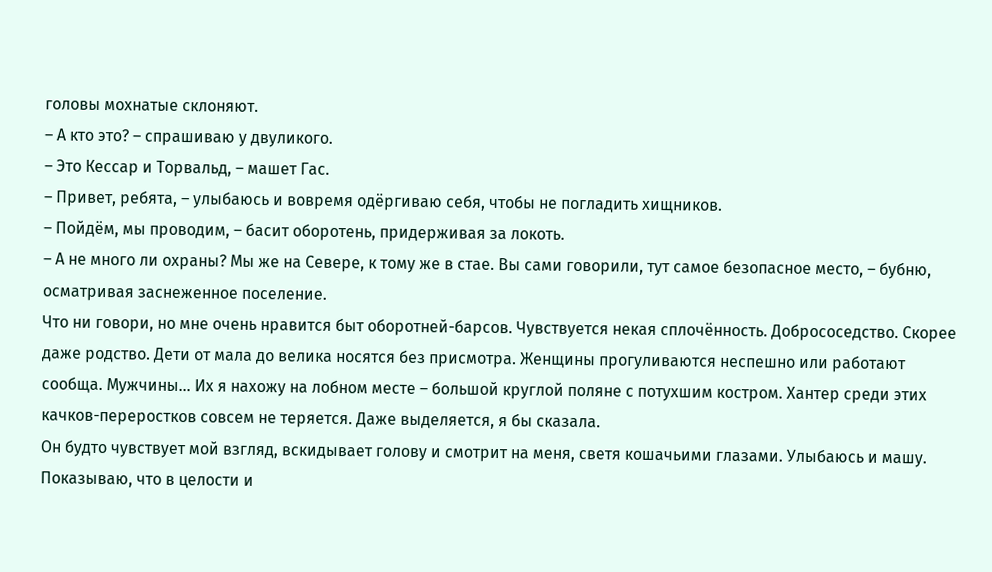головы мохнатые склоняют.
– А кто это? – спрашиваю у двуликого.
– Это Кессар и Торвальд, – машет Гас.
– Привет, ребята, – улыбаюсь и вовремя одёргиваю себя, чтобы не погладить хищников.
– Пойдём, мы проводим, – басит оборотень, придерживая за локоть.
– А не много ли охраны? Мы же на Севере, к тому же в стае. Вы сами говорили, тут самое безопасное место, – бубню, осматривая заснеженное поселение.
Что ни говори, но мне очень нравится быт оборотней-барсов. Чувствуется некая сплочённость. Добрососедство. Скорее даже родство. Дети от мала до велика носятся без присмотра. Женщины прогуливаются неспешно или работают сообща. Мужчины… Их я нахожу на лобном месте – большой круглой поляне с потухшим костром. Хантер среди этих качков-переростков совсем не теряется. Даже выделяется, я бы сказала.
Он будто чувствует мой взгляд, вскидывает голову и смотрит на меня, светя кошачьими глазами. Улыбаюсь и машу. Показываю, что в целости и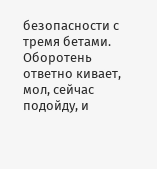безопасности с тремя бетами. Оборотень ответно кивает, мол, сейчас подойду, и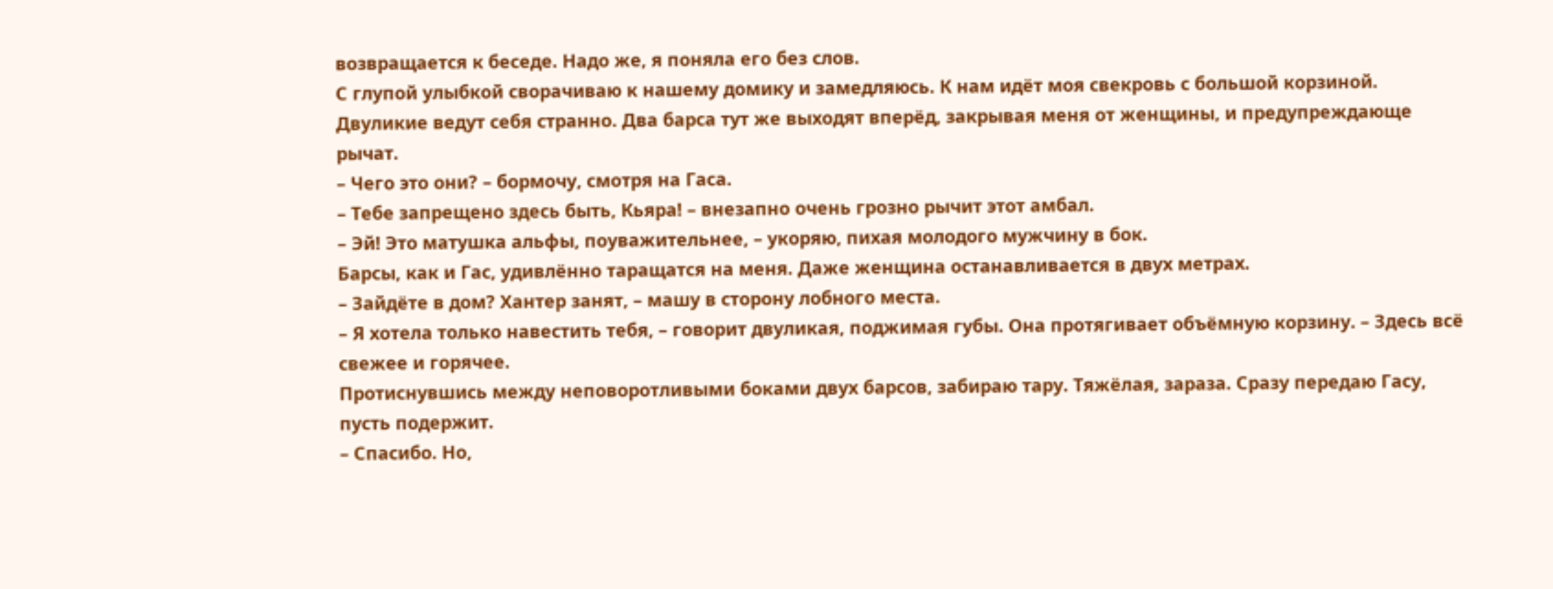возвращается к беседе. Надо же, я поняла его без слов.
С глупой улыбкой сворачиваю к нашему домику и замедляюсь. К нам идёт моя свекровь с большой корзиной. Двуликие ведут себя странно. Два барса тут же выходят вперёд, закрывая меня от женщины, и предупреждающе рычат.
– Чего это они? – бормочу, смотря на Гаса.
– Тебе запрещено здесь быть, Кьяра! – внезапно очень грозно рычит этот амбал.
– Эй! Это матушка альфы, поуважительнее, – укоряю, пихая молодого мужчину в бок.
Барсы, как и Гас, удивлённо таращатся на меня. Даже женщина останавливается в двух метрах.
– Зайдёте в дом? Хантер занят, – машу в сторону лобного места.
– Я хотела только навестить тебя, – говорит двуликая, поджимая губы. Она протягивает объёмную корзину. – Здесь всё свежее и горячее.
Протиснувшись между неповоротливыми боками двух барсов, забираю тару. Тяжёлая, зараза. Сразу передаю Гасу, пусть подержит.
– Спасибо. Но,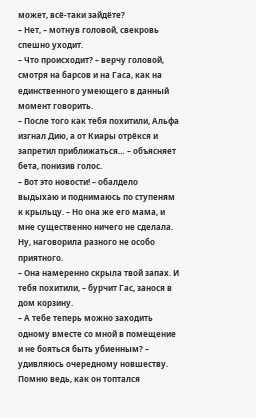может, всё-таки зайдёте?
– Нет, – мотнув головой, свекровь спешно уходит.
– Что происходит? – верчу головой, смотря на барсов и на Гаса, как на единственного умеющего в данный момент говорить.
– После того как тебя похитили, Альфа изгнал Дию, а от Киары отрёкся и запретил приближаться… – объясняет бета, понизив голос.
– Вот это новости! – обалдело выдыхаю и поднимаюсь по ступеням к крыльцу. – Но она же его мама, и мне существенно ничего не сделала. Ну, наговорила разного не особо приятного.
– Она намеренно скрыла твой запах. И тебя похитили, – бурчит Гас, занося в дом корзину.
– А тебе теперь можно заходить одному вместе со мной в помещение и не бояться быть убиенным? – удивляюсь очередному новшеству. Помню ведь, как он топтался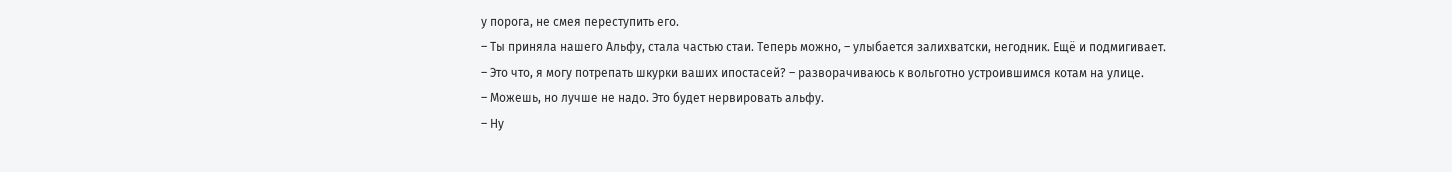у порога, не смея переступить его.
– Ты приняла нашего Альфу, стала частью стаи. Теперь можно, – улыбается залихватски, негодник. Ещё и подмигивает.
– Это что, я могу потрепать шкурки ваших ипостасей? – разворачиваюсь к вольготно устроившимся котам на улице.
– Можешь, но лучше не надо. Это будет нервировать альфу.
– Ну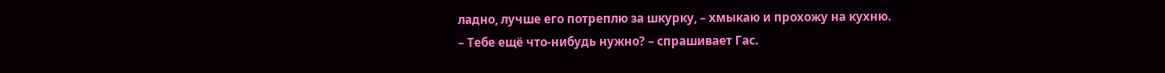ладно, лучше его потреплю за шкурку, – хмыкаю и прохожу на кухню.
– Тебе ещё что-нибудь нужно? – спрашивает Гас.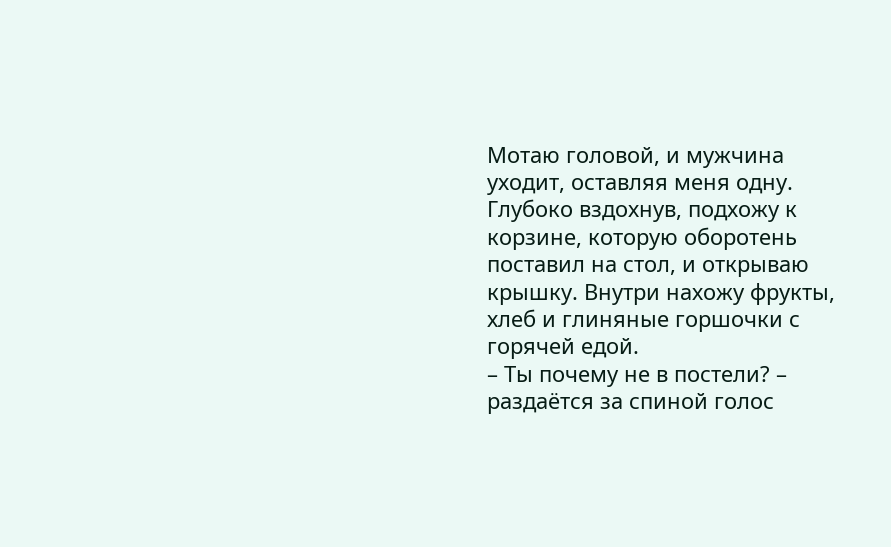Мотаю головой, и мужчина уходит, оставляя меня одну. Глубоко вздохнув, подхожу к корзине, которую оборотень поставил на стол, и открываю крышку. Внутри нахожу фрукты, хлеб и глиняные горшочки с горячей едой.
– Ты почему не в постели? – раздаётся за спиной голос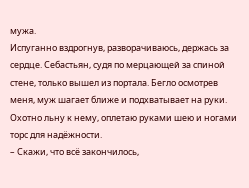мужа.
Испуганно вздрогнув, разворачиваюсь, держась за сердце. Себастьян, судя по мерцающей за спиной стене, только вышел из портала. Бегло осмотрев меня, муж шагает ближе и подхватывает на руки. Охотно льну к нему, оплетаю руками шею и ногами торс для надёжности.
– Скажи, что всё закончилось,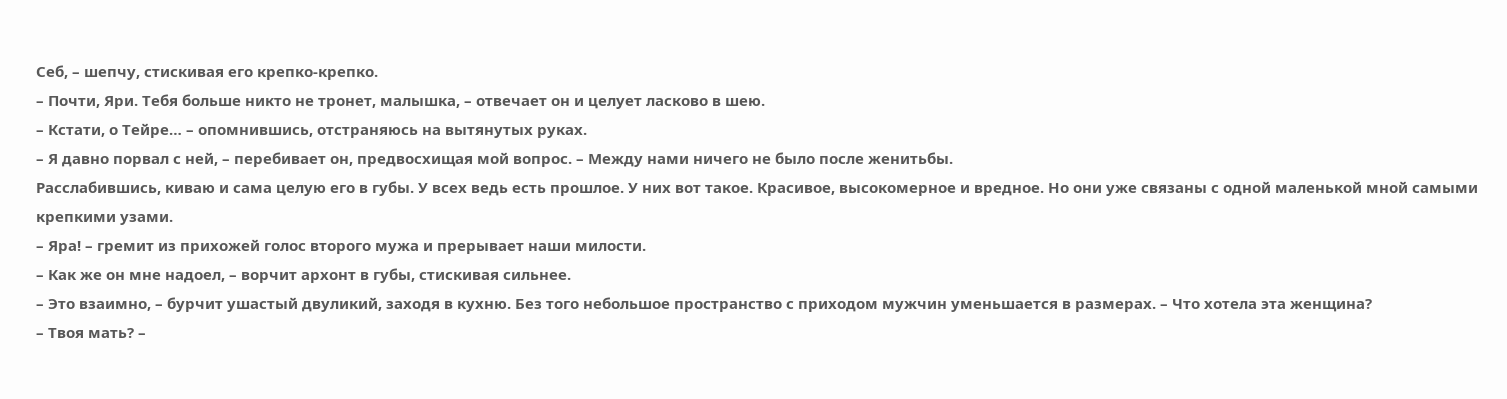Себ, – шепчу, стискивая его крепко-крепко.
– Почти, Яри. Тебя больше никто не тронет, малышка, – отвечает он и целует ласково в шею.
– Кстати, о Тейре… – опомнившись, отстраняюсь на вытянутых руках.
– Я давно порвал с ней, – перебивает он, предвосхищая мой вопрос. – Между нами ничего не было после женитьбы.
Расслабившись, киваю и сама целую его в губы. У всех ведь есть прошлое. У них вот такое. Красивое, высокомерное и вредное. Но они уже связаны с одной маленькой мной самыми крепкими узами.
– Яра! – гремит из прихожей голос второго мужа и прерывает наши милости.
– Как же он мне надоел, – ворчит архонт в губы, стискивая сильнее.
– Это взаимно, – бурчит ушастый двуликий, заходя в кухню. Без того небольшое пространство с приходом мужчин уменьшается в размерах. – Что хотела эта женщина?
– Твоя мать? –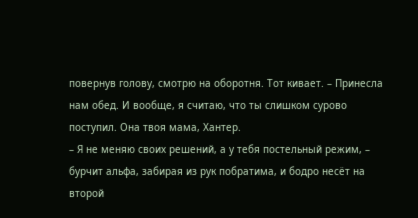повернув голову, смотрю на оборотня. Тот кивает. – Принесла нам обед. И вообще, я считаю, что ты слишком сурово поступил. Она твоя мама, Хантер.
– Я не меняю своих решений, а у тебя постельный режим, – бурчит альфа, забирая из рук побратима, и бодро несёт на второй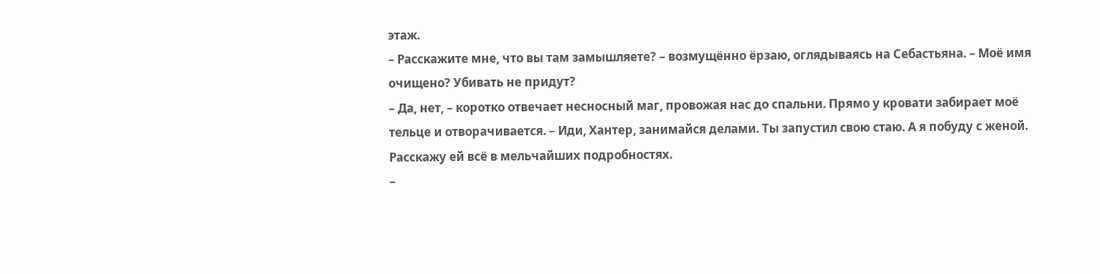этаж.
– Расскажите мне, что вы там замышляете? – возмущённо ёрзаю, оглядываясь на Себастьяна. – Моё имя очищено? Убивать не придут?
– Да, нет, – коротко отвечает несносный маг, провожая нас до спальни. Прямо у кровати забирает моё тельце и отворачивается. – Иди, Хантер, занимайся делами. Ты запустил свою стаю. А я побуду с женой. Расскажу ей всё в мельчайших подробностях.
–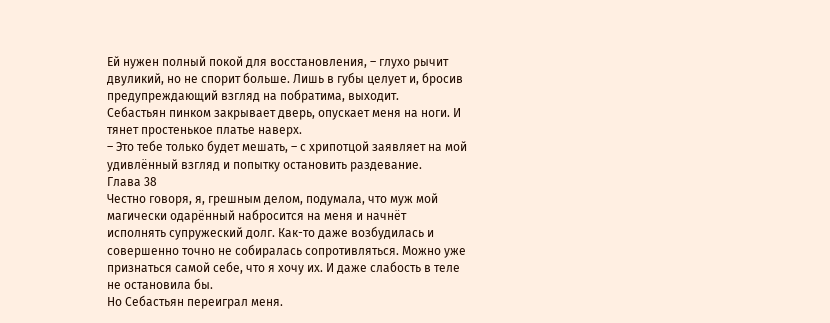Ей нужен полный покой для восстановления, – глухо рычит двуликий, но не спорит больше. Лишь в губы целует и, бросив предупреждающий взгляд на побратима, выходит.
Себастьян пинком закрывает дверь, опускает меня на ноги. И тянет простенькое платье наверх.
– Это тебе только будет мешать, – с хрипотцой заявляет на мой удивлённый взгляд и попытку остановить раздевание.
Глава 38
Честно говоря, я, грешным делом, подумала, что муж мой магически одарённый набросится на меня и начнёт исполнять супружеский долг. Как-то даже возбудилась и совершенно точно не собиралась сопротивляться. Можно уже признаться самой себе, что я хочу их. И даже слабость в теле не остановила бы.
Но Себастьян переиграл меня.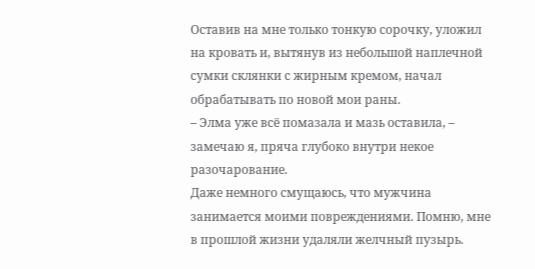Оставив на мне только тонкую сорочку, уложил на кровать и, вытянув из небольшой наплечной сумки склянки с жирным кремом, начал обрабатывать по новой мои раны.
– Элма уже всё помазала и мазь оставила, – замечаю я, пряча глубоко внутри некое разочарование.
Даже немного смущаюсь, что мужчина занимается моими повреждениями. Помню, мне в прошлой жизни удаляли желчный пузырь.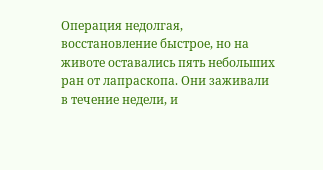Операция недолгая, восстановление быстрое, но на животе оставались пять небольших ран от лапраскопа. Они заживали в течение недели, и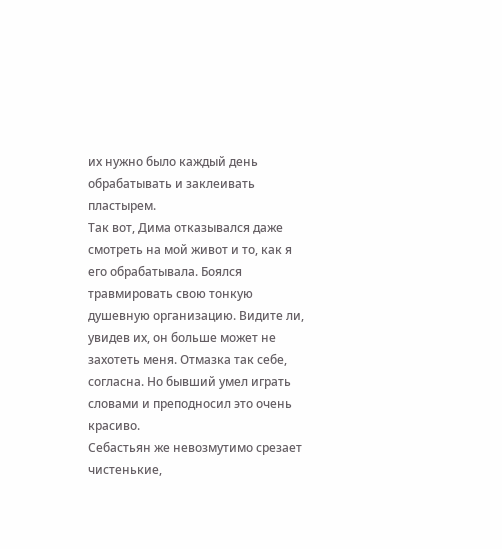их нужно было каждый день обрабатывать и заклеивать пластырем.
Так вот, Дима отказывался даже смотреть на мой живот и то, как я его обрабатывала. Боялся травмировать свою тонкую душевную организацию. Видите ли, увидев их, он больше может не захотеть меня. Отмазка так себе, согласна. Но бывший умел играть словами и преподносил это очень красиво.
Себастьян же невозмутимо срезает чистенькие,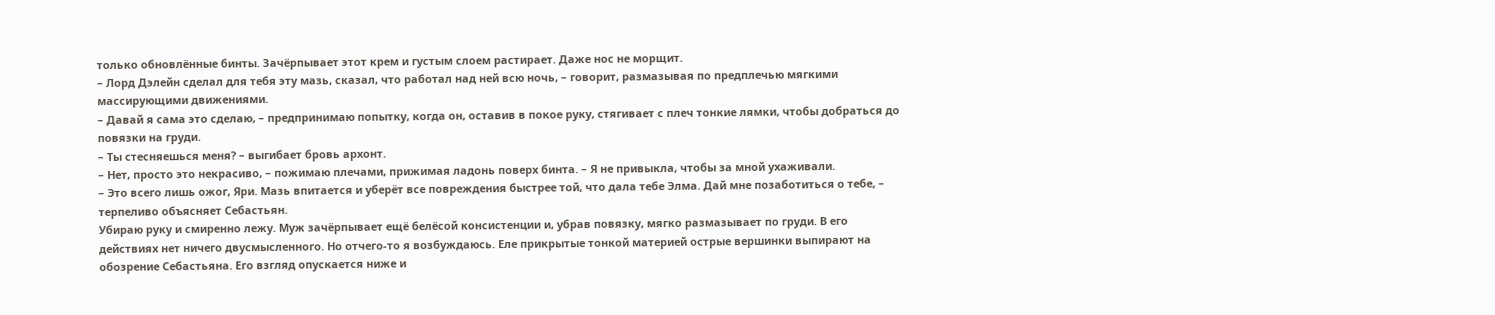только обновлённые бинты. Зачёрпывает этот крем и густым слоем растирает. Даже нос не морщит.
– Лорд Дэлейн сделал для тебя эту мазь, сказал, что работал над ней всю ночь, – говорит, размазывая по предплечью мягкими массирующими движениями.
– Давай я сама это сделаю, – предпринимаю попытку, когда он, оставив в покое руку, стягивает с плеч тонкие лямки, чтобы добраться до повязки на груди.
– Ты стесняешься меня? – выгибает бровь архонт.
– Нет, просто это некрасиво, – пожимаю плечами, прижимая ладонь поверх бинта. – Я не привыкла, чтобы за мной ухаживали.
– Это всего лишь ожог, Яри. Мазь впитается и уберёт все повреждения быстрее той, что дала тебе Элма. Дай мне позаботиться о тебе, – терпеливо объясняет Себастьян.
Убираю руку и смиренно лежу. Муж зачёрпывает ещё белёсой консистенции и, убрав повязку, мягко размазывает по груди. В его действиях нет ничего двусмысленного. Но отчего-то я возбуждаюсь. Еле прикрытые тонкой материей острые вершинки выпирают на обозрение Себастьяна. Его взгляд опускается ниже и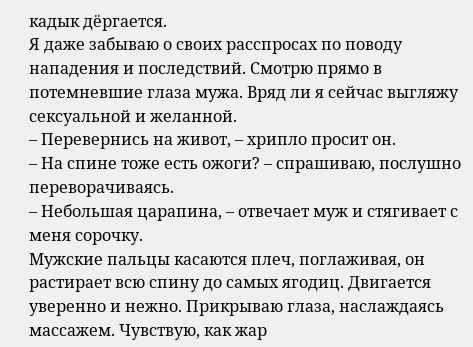кадык дёргается.
Я даже забываю о своих расспросах по поводу нападения и последствий. Смотрю прямо в потемневшие глаза мужа. Вряд ли я сейчас выгляжу сексуальной и желанной.
– Перевернись на живот, – хрипло просит он.
– На спине тоже есть ожоги? – спрашиваю, послушно переворачиваясь.
– Небольшая царапина, – отвечает муж и стягивает с меня сорочку.
Мужские пальцы касаются плеч, поглаживая, он растирает всю спину до самых ягодиц. Двигается уверенно и нежно. Прикрываю глаза, наслаждаясь массажем. Чувствую, как жар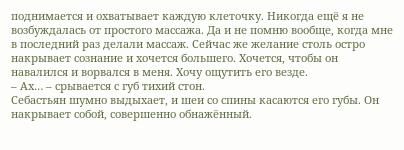поднимается и охватывает каждую клеточку. Никогда ещё я не возбуждалась от простого массажа. Да и не помню вообще, когда мне в последний раз делали массаж. Сейчас же желание столь остро накрывает сознание и хочется большего. Хочется, чтобы он навалился и ворвался в меня. Хочу ощутить его везде.
– Ах… – срывается с губ тихий стон.
Себастьян шумно выдыхает, и шеи со спины касаются его губы. Он накрывает собой, совершенно обнажённый.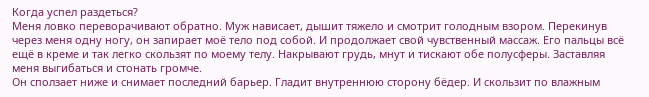Когда успел раздеться?
Меня ловко переворачивают обратно. Муж нависает, дышит тяжело и смотрит голодным взором. Перекинув через меня одну ногу, он запирает моё тело под собой. И продолжает свой чувственный массаж. Его пальцы всё ещё в креме и так легко скользят по моему телу. Накрывают грудь, мнут и тискают обе полусферы. Заставляя меня выгибаться и стонать громче.
Он сползает ниже и снимает последний барьер. Гладит внутреннюю сторону бёдер. И скользит по влажным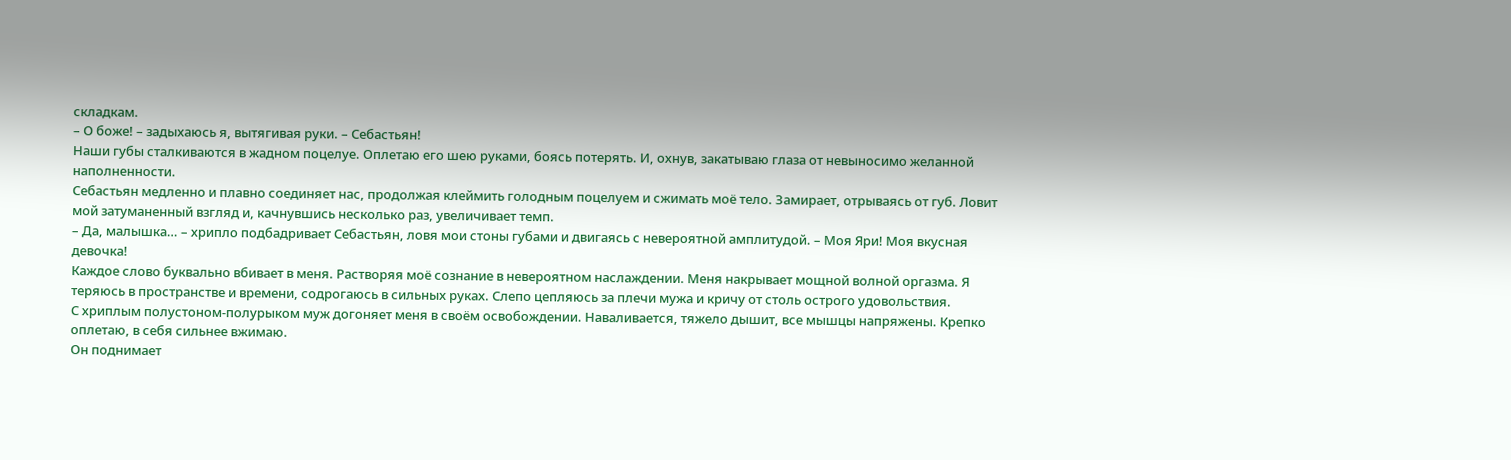складкам.
– О боже! – задыхаюсь я, вытягивая руки. – Себастьян!
Наши губы сталкиваются в жадном поцелуе. Оплетаю его шею руками, боясь потерять. И, охнув, закатываю глаза от невыносимо желанной наполненности.
Себастьян медленно и плавно соединяет нас, продолжая клеймить голодным поцелуем и сжимать моё тело. Замирает, отрываясь от губ. Ловит мой затуманенный взгляд и, качнувшись несколько раз, увеличивает темп.
– Да, малышка… – хрипло подбадривает Себастьян, ловя мои стоны губами и двигаясь с невероятной амплитудой. – Моя Яри! Моя вкусная девочка!
Каждое слово буквально вбивает в меня. Растворяя моё сознание в невероятном наслаждении. Меня накрывает мощной волной оргазма. Я теряюсь в пространстве и времени, содрогаюсь в сильных руках. Слепо цепляюсь за плечи мужа и кричу от столь острого удовольствия.
С хриплым полустоном-полурыком муж догоняет меня в своём освобождении. Наваливается, тяжело дышит, все мышцы напряжены. Крепко оплетаю, в себя сильнее вжимаю.
Он поднимает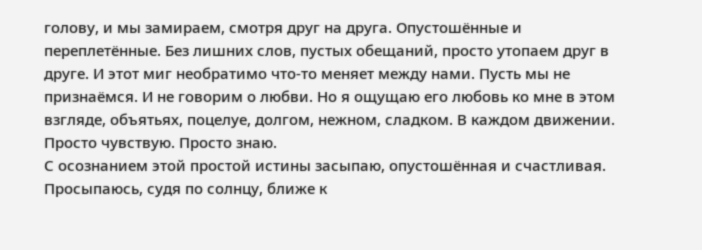голову, и мы замираем, смотря друг на друга. Опустошённые и переплетённые. Без лишних слов, пустых обещаний, просто утопаем друг в друге. И этот миг необратимо что-то меняет между нами. Пусть мы не признаёмся. И не говорим о любви. Но я ощущаю его любовь ко мне в этом взгляде, объятьях, поцелуе, долгом, нежном, сладком. В каждом движении. Просто чувствую. Просто знаю.
С осознанием этой простой истины засыпаю, опустошённая и счастливая.
Просыпаюсь, судя по солнцу, ближе к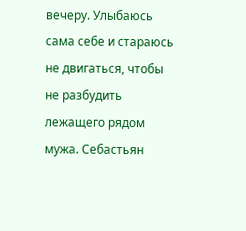вечеру. Улыбаюсь сама себе и стараюсь не двигаться, чтобы не разбудить лежащего рядом мужа. Себастьян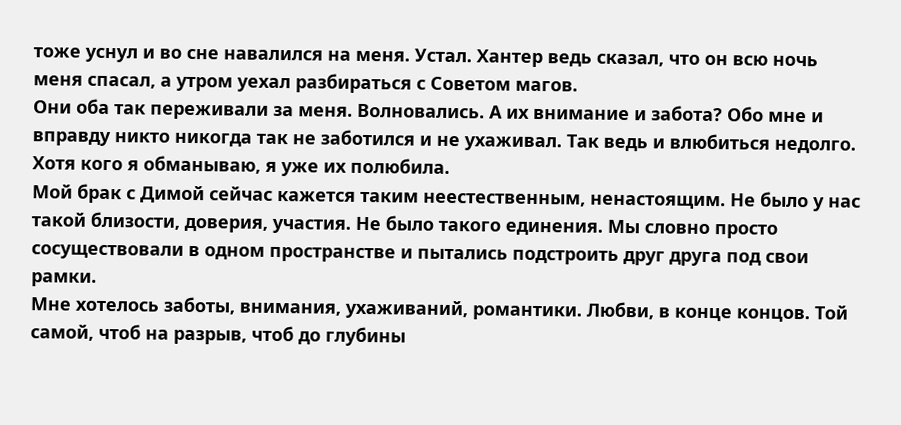тоже уснул и во сне навалился на меня. Устал. Хантер ведь сказал, что он всю ночь меня спасал, а утром уехал разбираться с Советом магов.
Они оба так переживали за меня. Волновались. А их внимание и забота? Обо мне и вправду никто никогда так не заботился и не ухаживал. Так ведь и влюбиться недолго. Хотя кого я обманываю, я уже их полюбила.
Мой брак с Димой сейчас кажется таким неестественным, ненастоящим. Не было у нас такой близости, доверия, участия. Не было такого единения. Мы словно просто сосуществовали в одном пространстве и пытались подстроить друг друга под свои рамки.
Мне хотелось заботы, внимания, ухаживаний, романтики. Любви, в конце концов. Той самой, чтоб на разрыв, чтоб до глубины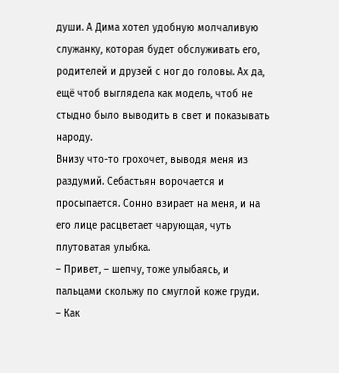души. А Дима хотел удобную молчаливую служанку, которая будет обслуживать его, родителей и друзей с ног до головы. Ах да, ещё чтоб выглядела как модель, чтоб не стыдно было выводить в свет и показывать народу.
Внизу что-то грохочет, выводя меня из раздумий. Себастьян ворочается и просыпается. Сонно взирает на меня, и на его лице расцветает чарующая, чуть плутоватая улыбка.
– Привет, – шепчу, тоже улыбаясь, и пальцами скольжу по смуглой коже груди.
– Как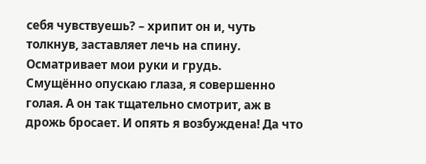себя чувствуешь? – хрипит он и, чуть толкнув, заставляет лечь на спину. Осматривает мои руки и грудь.
Смущённо опускаю глаза, я совершенно голая. А он так тщательно смотрит, аж в дрожь бросает. И опять я возбуждена! Да что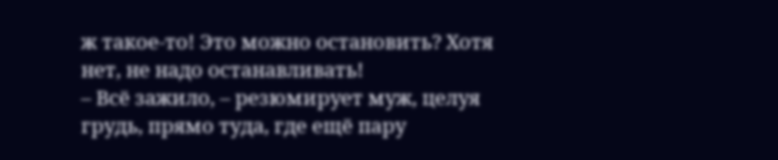ж такое-то! Это можно остановить? Хотя нет, не надо останавливать!
– Всё зажило, – резюмирует муж, целуя грудь, прямо туда, где ещё пару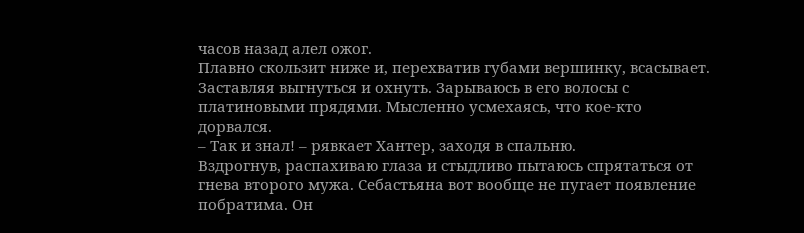часов назад алел ожог.
Плавно скользит ниже и, перехватив губами вершинку, всасывает. Заставляя выгнуться и охнуть. Зарываюсь в его волосы с платиновыми прядями. Мысленно усмехаясь, что кое-кто дорвался.
– Так и знал! – рявкает Хантер, заходя в спальню.
Вздрогнув, распахиваю глаза и стыдливо пытаюсь спрятаться от гнева второго мужа. Себастьяна вот вообще не пугает появление побратима. Он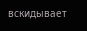вскидывает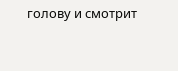голову и смотрит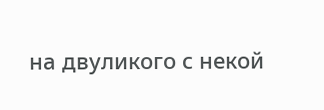на двуликого с некой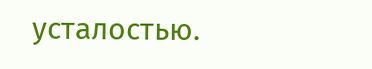усталостью.